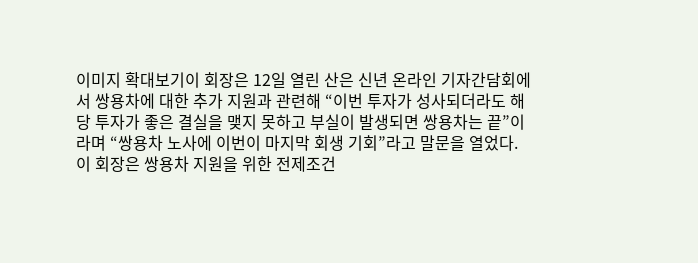이미지 확대보기이 회장은 12일 열린 산은 신년 온라인 기자간담회에서 쌍용차에 대한 추가 지원과 관련해 “이번 투자가 성사되더라도 해당 투자가 좋은 결실을 맺지 못하고 부실이 발생되면 쌍용차는 끝”이라며 “쌍용차 노사에 이번이 마지막 회생 기회”라고 말문을 열었다.
이 회장은 쌍용차 지원을 위한 전제조건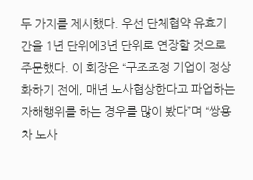두 가지를 제시했다. 우선 단체협약 유효기간을 1년 단위에3년 단위로 연장할 것으로 주문했다. 이 회장은 “구조조정 기업이 정상화하기 전에, 매년 노사협상한다고 파업하는 자해행위를 하는 경우를 많이 봤다”며 “쌍용차 노사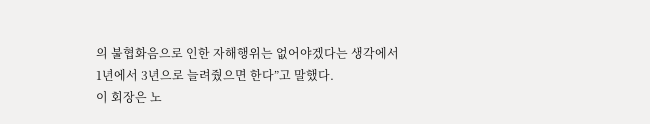의 불협화음으로 인한 자해행위는 없어야겠다는 생각에서 1년에서 3년으로 늘려줬으면 한다”고 말했다.
이 회장은 노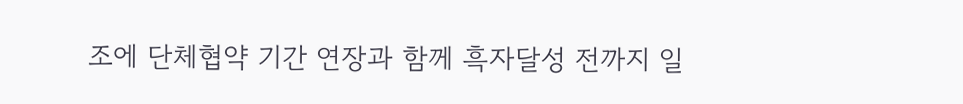조에 단체협약 기간 연장과 함께 흑자달성 전까지 일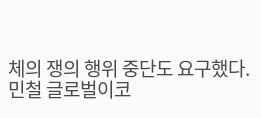체의 쟁의 행위 중단도 요구했다.
민철 글로벌이코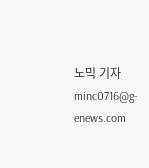노믹 기자 minc0716@g-enews.com